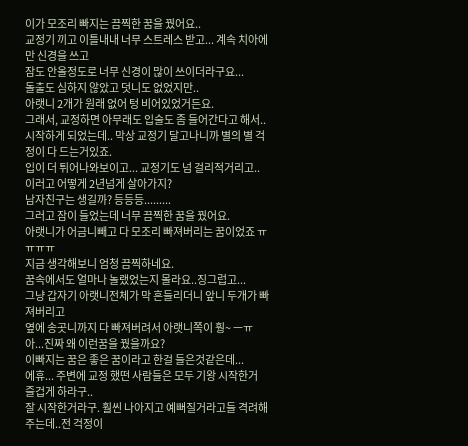이가 모조리 빠지는 끔찍한 꿈을 꿨어요..
교정기 끼고 이틀내내 너무 스트레스 받고... 계속 치아에만 신경을 쓰고
잠도 안올정도로 너무 신경이 많이 쓰이더라구요...
돌출도 심하지 않았고 덧니도 없었지만..
아랫니 2개가 원래 없어 텅 비어있었거든요.
그래서, 교정하면 아무래도 입술도 좀 들어간다고 해서..
시작하게 되었는데.. 막상 교정기 달고나니까 별의 별 걱정이 다 드는거있죠.
입이 더 튀어나와보이고... 교정기도 넘 걸리적거리고..이러고 어떻게 2년넘게 살아가지?
남자친구는 생길까? 등등등.........
그러고 잠이 들었는데 너무 끔찍한 꿈을 꿨어요.
아랫니가 어금니빼고 다 모조리 빠져버리는 꿈이었죠 ㅠㅠㅠㅠ
지금 생각해보니 엄청 끔찍하네요.
꿈속에서도 얼마나 놀랬었는지 몰라요..징그럽고...
그냥 갑자기 아랫니전체가 막 흔들리더니 앞니 두개가 빠져버리고
옆에 송곳니까지 다 빠져버려서 아랫니쪽이 훵~ ㅡㅠ
아...진짜 왜 이런꿈을 꿨을까요?
이빠지는 꿈은 좋은 꿈이라고 한걸 들은것같은데...
에휴... 주변에 교정 했떤 사람들은 모두 기왕 시작한거 즐겁게 하라구..
잘 시작한거라구. 훨씬 나아지고 예뻐질거라고들 격려해주는데..전 걱정이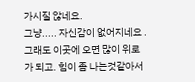가시질 않네요.
그냥..... 자신감이 없어지네요 .
그래도 이곳에 오면 많이 위로가 되고. 힘이 좀 나는것같아서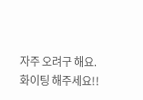자주 오려구 해요.
화이팅 해주세요!!